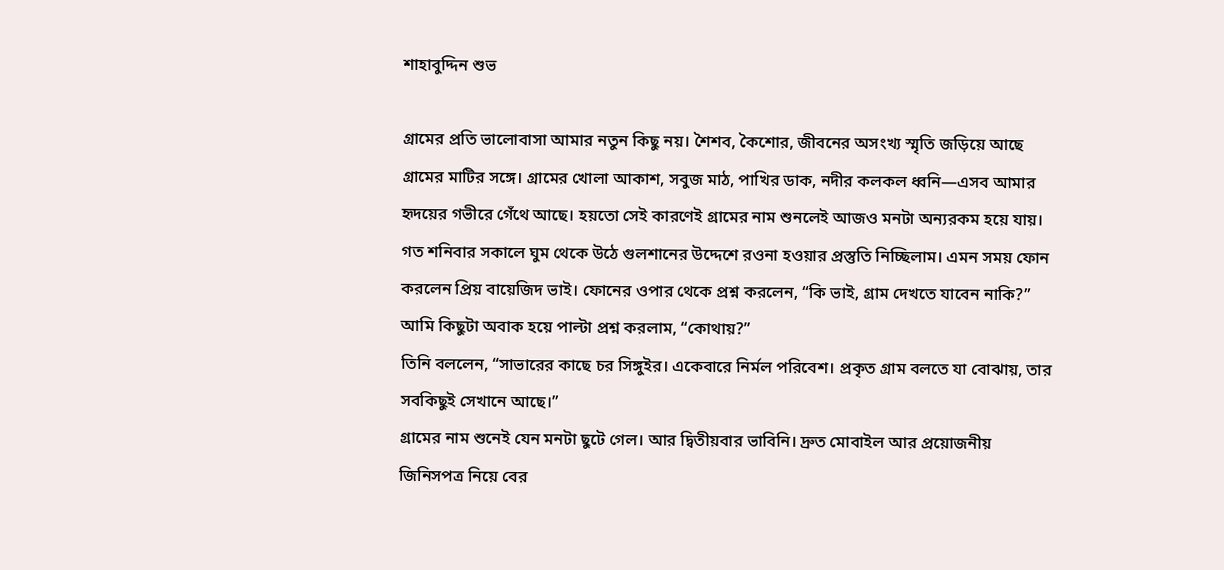শাহাবুদ্দিন শুভ

গ্রামের প্রতি ভালোবাসা আমার নতুন কিছু নয়। শৈশব, কৈশোর, জীবনের অসংখ্য স্মৃতি জড়িয়ে আছে গ্রামের মাটির সঙ্গে। গ্রামের খোলা আকাশ, সবুজ মাঠ, পাখির ডাক, নদীর কলকল ধ্বনি—এসব আমার হৃদয়ের গভীরে গেঁথে আছে। হয়তো সেই কারণেই গ্রামের নাম শুনলেই আজও মনটা অন্যরকম হয়ে যায়।
গত শনিবার সকালে ঘুম থেকে উঠে গুলশানের উদ্দেশে রওনা হওয়ার প্রস্তুতি নিচ্ছিলাম। এমন সময় ফোন করলেন প্রিয় বায়েজিদ ভাই। ফোনের ওপার থেকে প্রশ্ন করলেন, “কি ভাই, গ্রাম দেখতে যাবেন নাকি?”
আমি কিছুটা অবাক হয়ে পাল্টা প্রশ্ন করলাম, “কোথায়?”
তিনি বললেন, “সাভারের কাছে চর সিঙ্গুইর। একেবারে নির্মল পরিবেশ। প্রকৃত গ্রাম বলতে যা বোঝায়, তার সবকিছুই সেখানে আছে।”
গ্রামের নাম শুনেই যেন মনটা ছুটে গেল। আর দ্বিতীয়বার ভাবিনি। দ্রুত মোবাইল আর প্রয়োজনীয় জিনিসপত্র নিয়ে বের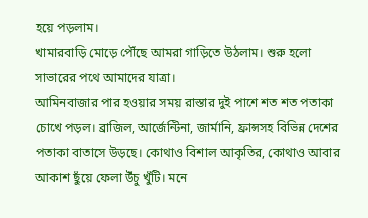হয়ে পড়লাম।
খামারবাড়ি মোড়ে পৌঁছে আমরা গাড়িতে উঠলাম। শুরু হলো সাভারের পথে আমাদের যাত্রা।
আমিনবাজার পার হওয়ার সময় রাস্তার দুই পাশে শত শত পতাকা চোখে পড়ল। ব্রাজিল, আর্জেন্টিনা, জার্মানি, ফ্রান্সসহ বিভিন্ন দেশের পতাকা বাতাসে উড়ছে। কোথাও বিশাল আকৃতির, কোথাও আবার আকাশ ছুঁয়ে ফেলা উঁচু খুঁটি। মনে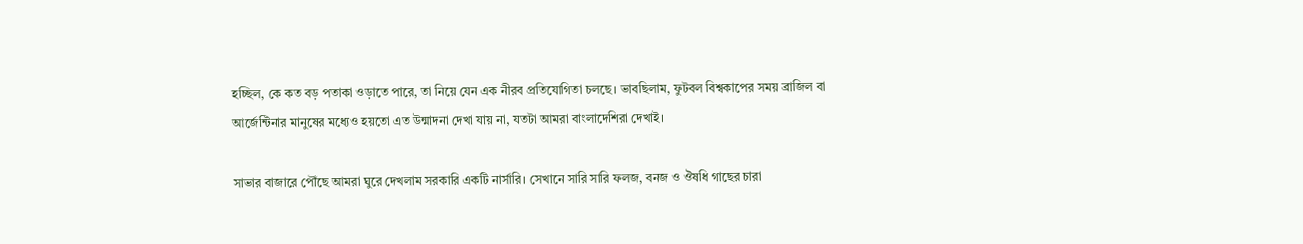হচ্ছিল, কে কত বড় পতাকা ওড়াতে পারে, তা নিয়ে যেন এক নীরব প্রতিযোগিতা চলছে। ভাবছিলাম, ফুটবল বিশ্বকাপের সময় ব্রাজিল বা আর্জেন্টিনার মানুষের মধ্যেও হয়তো এত উন্মাদনা দেখা যায় না, যতটা আমরা বাংলাদেশিরা দেখাই।

সাভার বাজারে পৌঁছে আমরা ঘুরে দেখলাম সরকারি একটি নার্সারি। সেখানে সারি সারি ফলজ, বনজ ও ঔষধি গাছের চারা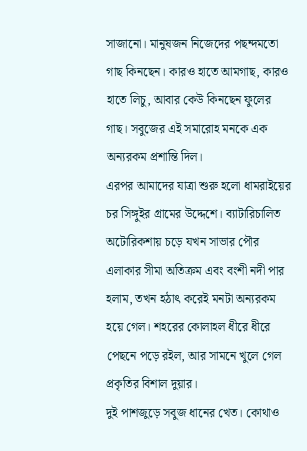সাজানো। মানুষজন নিজেদের পছন্দমতো গাছ কিনছেন। কারও হাতে আমগাছ, কারও হাতে লিচু, আবার কেউ কিনছেন ফুলের গাছ। সবুজের এই সমারোহ মনকে এক অন্যরকম প্রশান্তি দিল।
এরপর আমাদের যাত্রা শুরু হলো ধামরাইয়ের চর সিঙ্গুইর গ্রামের উদ্দেশে। ব্যাটারিচালিত অটোরিকশায় চড়ে যখন সাভার পৌর এলাকার সীমা অতিক্রম এবং বংশী নদী পার হলাম, তখন হঠাৎ করেই মনটা অন্যরকম হয়ে গেল। শহরের কোলাহল ধীরে ধীরে পেছনে পড়ে রইল, আর সামনে খুলে গেল প্রকৃতির বিশাল দুয়ার।
দুই পাশজুড়ে সবুজ ধানের খেত। কোথাও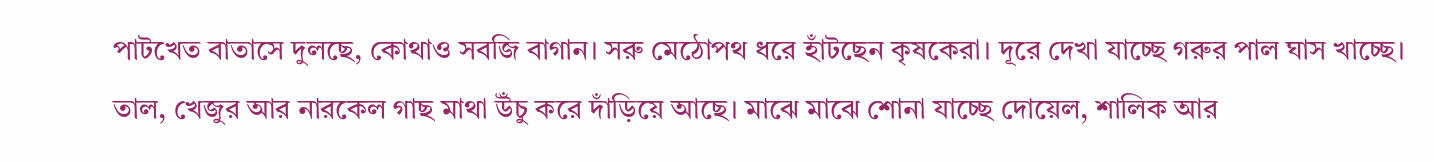পাটখেত বাতাসে দুলছে, কোথাও সবজি বাগান। সরু মেঠোপথ ধরে হাঁটছেন কৃষকেরা। দূরে দেখা যাচ্ছে গরুর পাল ঘাস খাচ্ছে। তাল, খেজুর আর নারকেল গাছ মাথা উঁচু করে দাঁড়িয়ে আছে। মাঝে মাঝে শোনা যাচ্ছে দোয়েল, শালিক আর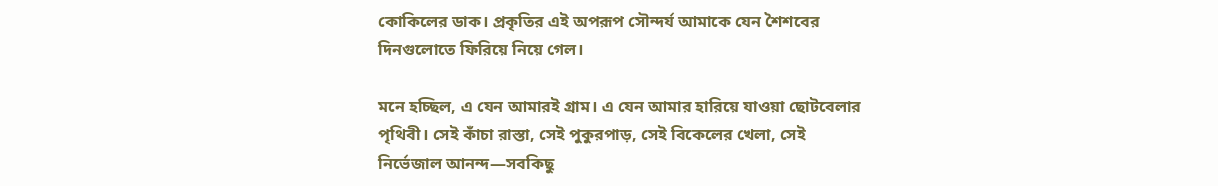কোকিলের ডাক। প্রকৃতির এই অপরূপ সৌন্দর্য আমাকে যেন শৈশবের দিনগুলোতে ফিরিয়ে নিয়ে গেল।

মনে হচ্ছিল, এ যেন আমারই গ্রাম। এ যেন আমার হারিয়ে যাওয়া ছোটবেলার পৃথিবী। সেই কাঁচা রাস্তা, সেই পুকুরপাড়, সেই বিকেলের খেলা, সেই নির্ভেজাল আনন্দ—সবকিছু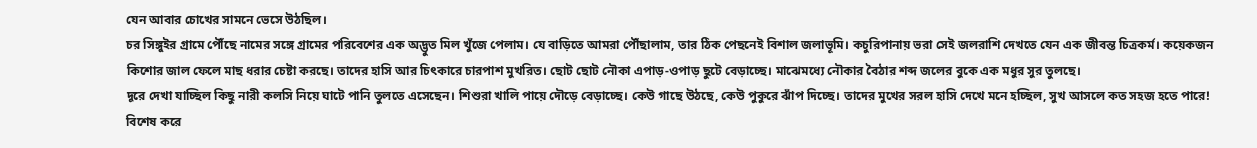যেন আবার চোখের সামনে ভেসে উঠছিল।
চর সিঙ্গুইর গ্রামে পৌঁছে নামের সঙ্গে গ্রামের পরিবেশের এক অদ্ভুত মিল খুঁজে পেলাম। যে বাড়িতে আমরা পৌঁছালাম, তার ঠিক পেছনেই বিশাল জলাভূমি। কচুরিপানায় ভরা সেই জলরাশি দেখতে যেন এক জীবন্ত চিত্রকর্ম। কয়েকজন কিশোর জাল ফেলে মাছ ধরার চেষ্টা করছে। তাদের হাসি আর চিৎকারে চারপাশ মুখরিত। ছোট ছোট নৌকা এপাড়-ওপাড় ছুটে বেড়াচ্ছে। মাঝেমধ্যে নৌকার বৈঠার শব্দ জলের বুকে এক মধুর সুর তুলছে।
দূরে দেখা যাচ্ছিল কিছু নারী কলসি নিয়ে ঘাটে পানি তুলতে এসেছেন। শিশুরা খালি পায়ে দৌড়ে বেড়াচ্ছে। কেউ গাছে উঠছে, কেউ পুকুরে ঝাঁপ দিচ্ছে। তাদের মুখের সরল হাসি দেখে মনে হচ্ছিল, সুখ আসলে কত সহজ হতে পারে!
বিশেষ করে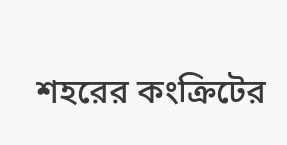শহরের কংক্রিটের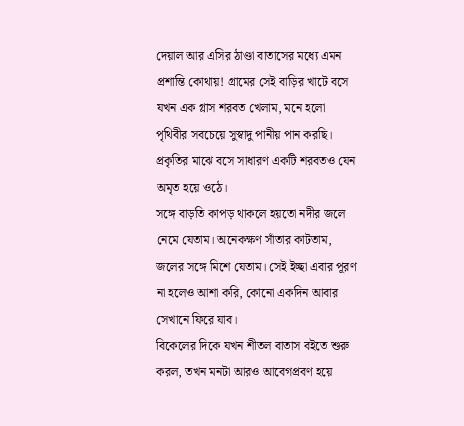দেয়াল আর এসির ঠাণ্ডা বাতাসের মধ্যে এমন প্রশান্তি কোথায়! গ্রামের সেই বাড়ির খাটে বসে যখন এক গ্লাস শরবত খেলাম, মনে হলো পৃথিবীর সবচেয়ে সুস্বাদু পানীয় পান করছি। প্রকৃতির মাঝে বসে সাধারণ একটি শরবতও যেন অমৃত হয়ে ওঠে।
সঙ্গে বাড়তি কাপড় থাকলে হয়তো নদীর জলে নেমে যেতাম। অনেকক্ষণ সাঁতার কাটতাম, জলের সঙ্গে মিশে যেতাম। সেই ইচ্ছা এবার পূরণ না হলেও আশা করি, কোনো একদিন আবার সেখানে ফিরে যাব।
বিকেলের দিকে যখন শীতল বাতাস বইতে শুরু করল, তখন মনটা আরও আবেগপ্রবণ হয়ে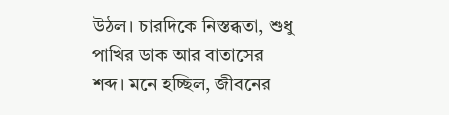উঠল। চারদিকে নিস্তব্ধতা, শুধু পাখির ডাক আর বাতাসের শব্দ। মনে হচ্ছিল, জীবনের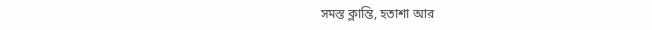সমস্ত ক্লান্তি, হতাশা আর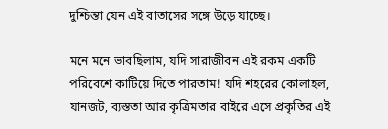দুশ্চিন্তা যেন এই বাতাসের সঙ্গে উড়ে যাচ্ছে।

মনে মনে ভাবছিলাম, যদি সারাজীবন এই রকম একটি পরিবেশে কাটিয়ে দিতে পারতাম! যদি শহরের কোলাহল, যানজট, ব্যস্ততা আর কৃত্রিমতার বাইরে এসে প্রকৃতির এই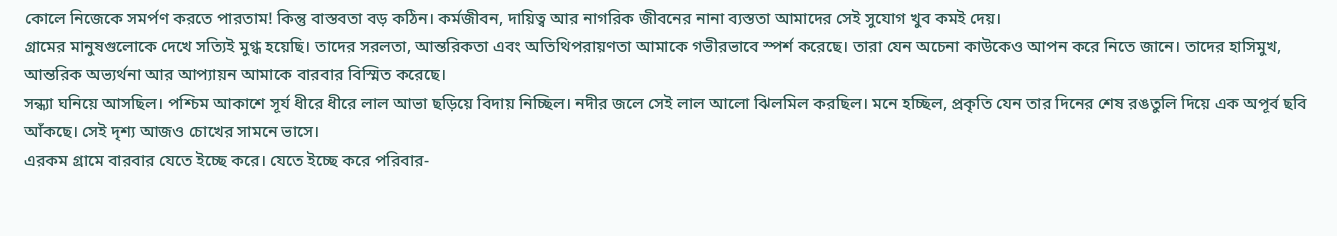কোলে নিজেকে সমর্পণ করতে পারতাম! কিন্তু বাস্তবতা বড় কঠিন। কর্মজীবন, দায়িত্ব আর নাগরিক জীবনের নানা ব্যস্ততা আমাদের সেই সুযোগ খুব কমই দেয়।
গ্রামের মানুষগুলোকে দেখে সত্যিই মুগ্ধ হয়েছি। তাদের সরলতা, আন্তরিকতা এবং অতিথিপরায়ণতা আমাকে গভীরভাবে স্পর্শ করেছে। তারা যেন অচেনা কাউকেও আপন করে নিতে জানে। তাদের হাসিমুখ, আন্তরিক অভ্যর্থনা আর আপ্যায়ন আমাকে বারবার বিস্মিত করেছে।
সন্ধ্যা ঘনিয়ে আসছিল। পশ্চিম আকাশে সূর্য ধীরে ধীরে লাল আভা ছড়িয়ে বিদায় নিচ্ছিল। নদীর জলে সেই লাল আলো ঝিলমিল করছিল। মনে হচ্ছিল, প্রকৃতি যেন তার দিনের শেষ রঙতুলি দিয়ে এক অপূর্ব ছবি আঁকছে। সেই দৃশ্য আজও চোখের সামনে ভাসে।
এরকম গ্রামে বারবার যেতে ইচ্ছে করে। যেতে ইচ্ছে করে পরিবার-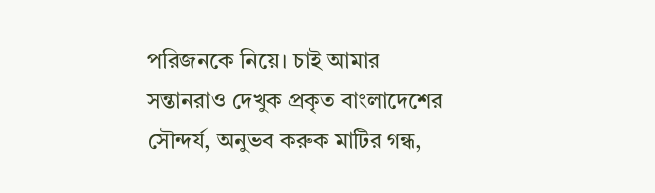পরিজনকে নিয়ে। চাই আমার সন্তানরাও দেখুক প্রকৃত বাংলাদেশের সৌন্দর্য, অনুভব করুক মাটির গন্ধ,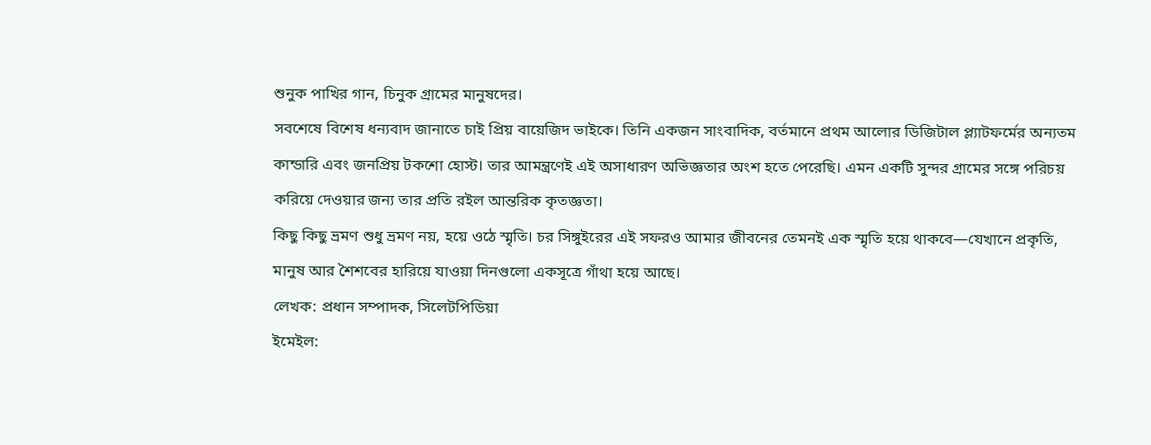শুনুক পাখির গান, চিনুক গ্রামের মানুষদের।
সবশেষে বিশেষ ধন্যবাদ জানাতে চাই প্রিয় বায়েজিদ ভাইকে। তিনি একজন সাংবাদিক, বর্তমানে প্রথম আলোর ডিজিটাল প্ল্যাটফর্মের অন্যতম কান্ডারি এবং জনপ্রিয় টকশো হোস্ট। তার আমন্ত্রণেই এই অসাধারণ অভিজ্ঞতার অংশ হতে পেরেছি। এমন একটি সুন্দর গ্রামের সঙ্গে পরিচয় করিয়ে দেওয়ার জন্য তার প্রতি রইল আন্তরিক কৃতজ্ঞতা।
কিছু কিছু ভ্রমণ শুধু ভ্রমণ নয়, হয়ে ওঠে স্মৃতি। চর সিঙ্গুইরের এই সফরও আমার জীবনের তেমনই এক স্মৃতি হয়ে থাকবে—যেখানে প্রকৃতি, মানুষ আর শৈশবের হারিয়ে যাওয়া দিনগুলো একসূত্রে গাঁথা হয়ে আছে।
লেখক: প্রধান সম্পাদক, সিলেটপিডিয়া
ইমেইল: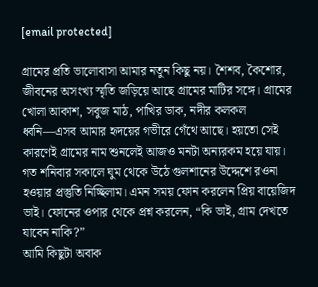[email protected]

গ্রামের প্রতি ভালোবাসা আমার নতুন কিছু নয়। শৈশব, কৈশোর, জীবনের অসংখ্য স্মৃতি জড়িয়ে আছে গ্রামের মাটির সঙ্গে। গ্রামের খোলা আকাশ, সবুজ মাঠ, পাখির ডাক, নদীর কলকল ধ্বনি—এসব আমার হৃদয়ের গভীরে গেঁথে আছে। হয়তো সেই কারণেই গ্রামের নাম শুনলেই আজও মনটা অন্যরকম হয়ে যায়।
গত শনিবার সকালে ঘুম থেকে উঠে গুলশানের উদ্দেশে রওনা হওয়ার প্রস্তুতি নিচ্ছিলাম। এমন সময় ফোন করলেন প্রিয় বায়েজিদ ভাই। ফোনের ওপার থেকে প্রশ্ন করলেন, “কি ভাই, গ্রাম দেখতে যাবেন নাকি?”
আমি কিছুটা অবাক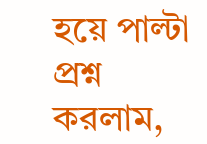হয়ে পাল্টা প্রশ্ন করলাম,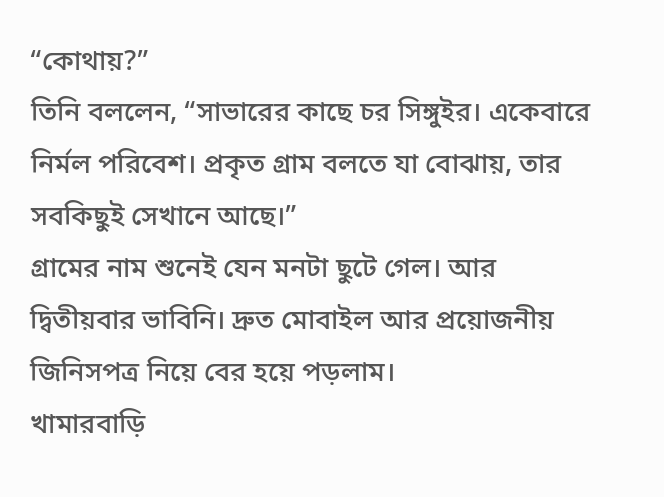“কোথায়?”
তিনি বললেন, “সাভারের কাছে চর সিঙ্গুইর। একেবারে নির্মল পরিবেশ। প্রকৃত গ্রাম বলতে যা বোঝায়, তার সবকিছুই সেখানে আছে।”
গ্রামের নাম শুনেই যেন মনটা ছুটে গেল। আর দ্বিতীয়বার ভাবিনি। দ্রুত মোবাইল আর প্রয়োজনীয় জিনিসপত্র নিয়ে বের হয়ে পড়লাম।
খামারবাড়ি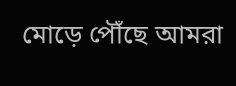মোড়ে পৌঁছে আমরা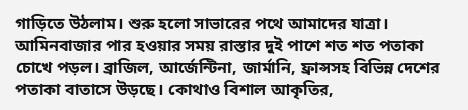গাড়িতে উঠলাম। শুরু হলো সাভারের পথে আমাদের যাত্রা।
আমিনবাজার পার হওয়ার সময় রাস্তার দুই পাশে শত শত পতাকা চোখে পড়ল। ব্রাজিল, আর্জেন্টিনা, জার্মানি, ফ্রান্সসহ বিভিন্ন দেশের পতাকা বাতাসে উড়ছে। কোথাও বিশাল আকৃতির,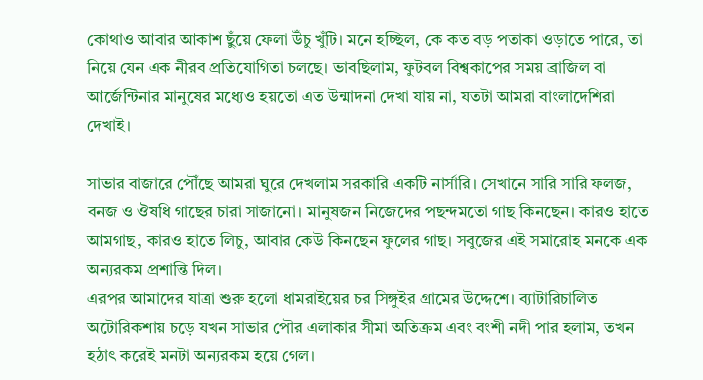কোথাও আবার আকাশ ছুঁয়ে ফেলা উঁচু খুঁটি। মনে হচ্ছিল, কে কত বড় পতাকা ওড়াতে পারে, তা নিয়ে যেন এক নীরব প্রতিযোগিতা চলছে। ভাবছিলাম, ফুটবল বিশ্বকাপের সময় ব্রাজিল বা আর্জেন্টিনার মানুষের মধ্যেও হয়তো এত উন্মাদনা দেখা যায় না, যতটা আমরা বাংলাদেশিরা দেখাই।

সাভার বাজারে পৌঁছে আমরা ঘুরে দেখলাম সরকারি একটি নার্সারি। সেখানে সারি সারি ফলজ, বনজ ও ঔষধি গাছের চারা সাজানো। মানুষজন নিজেদের পছন্দমতো গাছ কিনছেন। কারও হাতে আমগাছ, কারও হাতে লিচু, আবার কেউ কিনছেন ফুলের গাছ। সবুজের এই সমারোহ মনকে এক অন্যরকম প্রশান্তি দিল।
এরপর আমাদের যাত্রা শুরু হলো ধামরাইয়ের চর সিঙ্গুইর গ্রামের উদ্দেশে। ব্যাটারিচালিত অটোরিকশায় চড়ে যখন সাভার পৌর এলাকার সীমা অতিক্রম এবং বংশী নদী পার হলাম, তখন হঠাৎ করেই মনটা অন্যরকম হয়ে গেল।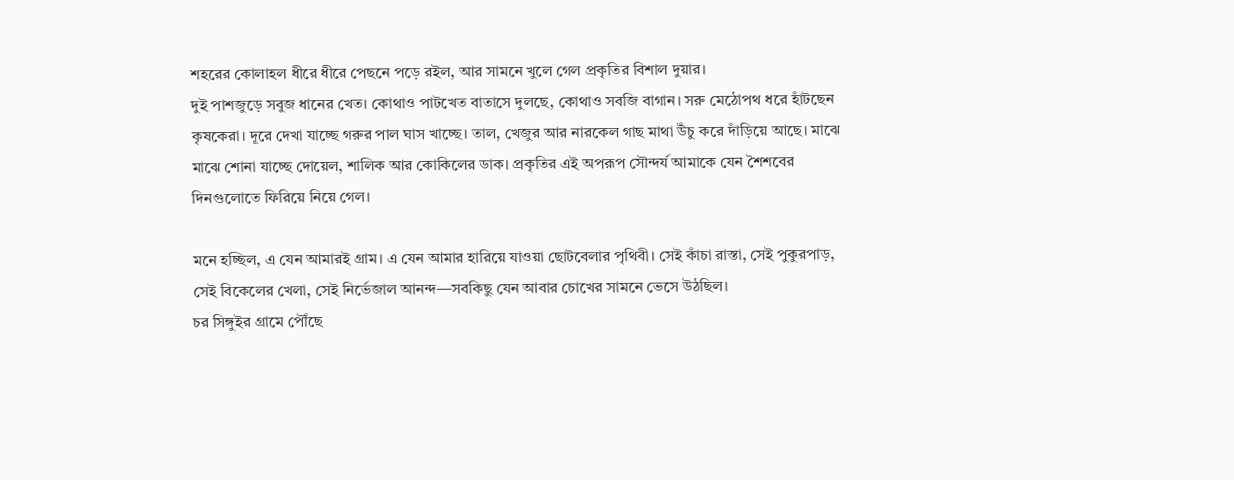শহরের কোলাহল ধীরে ধীরে পেছনে পড়ে রইল, আর সামনে খুলে গেল প্রকৃতির বিশাল দুয়ার।
দুই পাশজুড়ে সবুজ ধানের খেত। কোথাও পাটখেত বাতাসে দুলছে, কোথাও সবজি বাগান। সরু মেঠোপথ ধরে হাঁটছেন কৃষকেরা। দূরে দেখা যাচ্ছে গরুর পাল ঘাস খাচ্ছে। তাল, খেজুর আর নারকেল গাছ মাথা উঁচু করে দাঁড়িয়ে আছে। মাঝে মাঝে শোনা যাচ্ছে দোয়েল, শালিক আর কোকিলের ডাক। প্রকৃতির এই অপরূপ সৌন্দর্য আমাকে যেন শৈশবের দিনগুলোতে ফিরিয়ে নিয়ে গেল।

মনে হচ্ছিল, এ যেন আমারই গ্রাম। এ যেন আমার হারিয়ে যাওয়া ছোটবেলার পৃথিবী। সেই কাঁচা রাস্তা, সেই পুকুরপাড়, সেই বিকেলের খেলা, সেই নির্ভেজাল আনন্দ—সবকিছু যেন আবার চোখের সামনে ভেসে উঠছিল।
চর সিঙ্গুইর গ্রামে পৌঁছে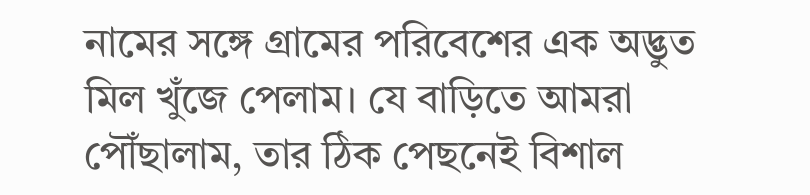নামের সঙ্গে গ্রামের পরিবেশের এক অদ্ভুত মিল খুঁজে পেলাম। যে বাড়িতে আমরা পৌঁছালাম, তার ঠিক পেছনেই বিশাল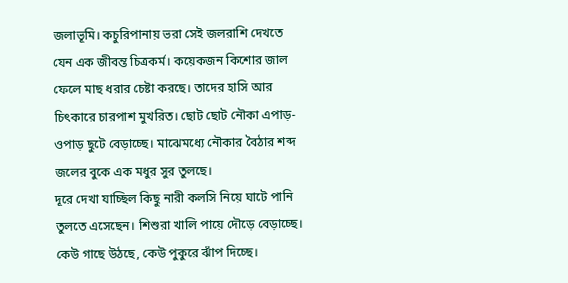জলাভূমি। কচুরিপানায় ভরা সেই জলরাশি দেখতে যেন এক জীবন্ত চিত্রকর্ম। কয়েকজন কিশোর জাল ফেলে মাছ ধরার চেষ্টা করছে। তাদের হাসি আর চিৎকারে চারপাশ মুখরিত। ছোট ছোট নৌকা এপাড়-ওপাড় ছুটে বেড়াচ্ছে। মাঝেমধ্যে নৌকার বৈঠার শব্দ জলের বুকে এক মধুর সুর তুলছে।
দূরে দেখা যাচ্ছিল কিছু নারী কলসি নিয়ে ঘাটে পানি তুলতে এসেছেন। শিশুরা খালি পায়ে দৌড়ে বেড়াচ্ছে। কেউ গাছে উঠছে, কেউ পুকুরে ঝাঁপ দিচ্ছে।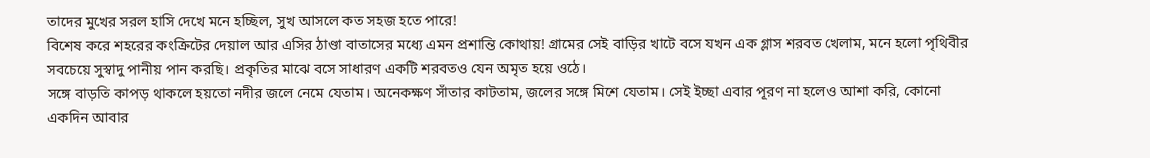তাদের মুখের সরল হাসি দেখে মনে হচ্ছিল, সুখ আসলে কত সহজ হতে পারে!
বিশেষ করে শহরের কংক্রিটের দেয়াল আর এসির ঠাণ্ডা বাতাসের মধ্যে এমন প্রশান্তি কোথায়! গ্রামের সেই বাড়ির খাটে বসে যখন এক গ্লাস শরবত খেলাম, মনে হলো পৃথিবীর সবচেয়ে সুস্বাদু পানীয় পান করছি। প্রকৃতির মাঝে বসে সাধারণ একটি শরবতও যেন অমৃত হয়ে ওঠে।
সঙ্গে বাড়তি কাপড় থাকলে হয়তো নদীর জলে নেমে যেতাম। অনেকক্ষণ সাঁতার কাটতাম, জলের সঙ্গে মিশে যেতাম। সেই ইচ্ছা এবার পূরণ না হলেও আশা করি, কোনো একদিন আবার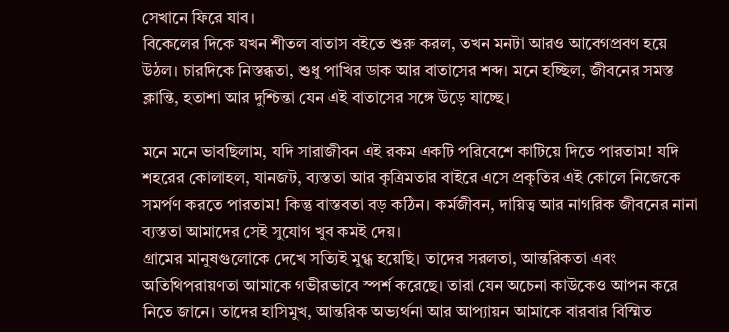সেখানে ফিরে যাব।
বিকেলের দিকে যখন শীতল বাতাস বইতে শুরু করল, তখন মনটা আরও আবেগপ্রবণ হয়ে উঠল। চারদিকে নিস্তব্ধতা, শুধু পাখির ডাক আর বাতাসের শব্দ। মনে হচ্ছিল, জীবনের সমস্ত ক্লান্তি, হতাশা আর দুশ্চিন্তা যেন এই বাতাসের সঙ্গে উড়ে যাচ্ছে।

মনে মনে ভাবছিলাম, যদি সারাজীবন এই রকম একটি পরিবেশে কাটিয়ে দিতে পারতাম! যদি শহরের কোলাহল, যানজট, ব্যস্ততা আর কৃত্রিমতার বাইরে এসে প্রকৃতির এই কোলে নিজেকে সমর্পণ করতে পারতাম! কিন্তু বাস্তবতা বড় কঠিন। কর্মজীবন, দায়িত্ব আর নাগরিক জীবনের নানা ব্যস্ততা আমাদের সেই সুযোগ খুব কমই দেয়।
গ্রামের মানুষগুলোকে দেখে সত্যিই মুগ্ধ হয়েছি। তাদের সরলতা, আন্তরিকতা এবং অতিথিপরায়ণতা আমাকে গভীরভাবে স্পর্শ করেছে। তারা যেন অচেনা কাউকেও আপন করে নিতে জানে। তাদের হাসিমুখ, আন্তরিক অভ্যর্থনা আর আপ্যায়ন আমাকে বারবার বিস্মিত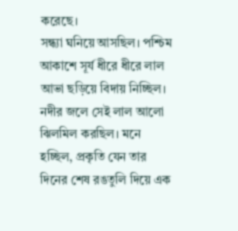করেছে।
সন্ধ্যা ঘনিয়ে আসছিল। পশ্চিম আকাশে সূর্য ধীরে ধীরে লাল আভা ছড়িয়ে বিদায় নিচ্ছিল। নদীর জলে সেই লাল আলো ঝিলমিল করছিল। মনে হচ্ছিল, প্রকৃতি যেন তার দিনের শেষ রঙতুলি দিয়ে এক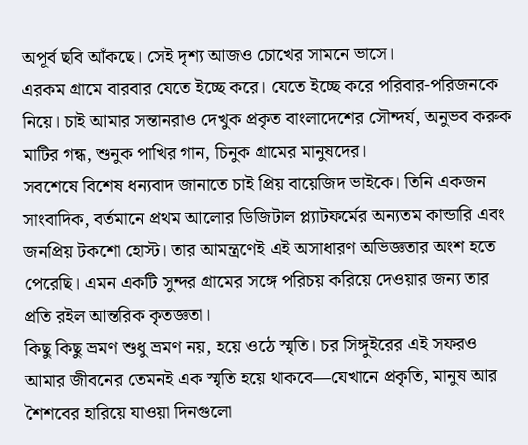অপূর্ব ছবি আঁকছে। সেই দৃশ্য আজও চোখের সামনে ভাসে।
এরকম গ্রামে বারবার যেতে ইচ্ছে করে। যেতে ইচ্ছে করে পরিবার-পরিজনকে নিয়ে। চাই আমার সন্তানরাও দেখুক প্রকৃত বাংলাদেশের সৌন্দর্য, অনুভব করুক মাটির গন্ধ, শুনুক পাখির গান, চিনুক গ্রামের মানুষদের।
সবশেষে বিশেষ ধন্যবাদ জানাতে চাই প্রিয় বায়েজিদ ভাইকে। তিনি একজন সাংবাদিক, বর্তমানে প্রথম আলোর ডিজিটাল প্ল্যাটফর্মের অন্যতম কান্ডারি এবং জনপ্রিয় টকশো হোস্ট। তার আমন্ত্রণেই এই অসাধারণ অভিজ্ঞতার অংশ হতে পেরেছি। এমন একটি সুন্দর গ্রামের সঙ্গে পরিচয় করিয়ে দেওয়ার জন্য তার প্রতি রইল আন্তরিক কৃতজ্ঞতা।
কিছু কিছু ভ্রমণ শুধু ভ্রমণ নয়, হয়ে ওঠে স্মৃতি। চর সিঙ্গুইরের এই সফরও আমার জীবনের তেমনই এক স্মৃতি হয়ে থাকবে—যেখানে প্রকৃতি, মানুষ আর শৈশবের হারিয়ে যাওয়া দিনগুলো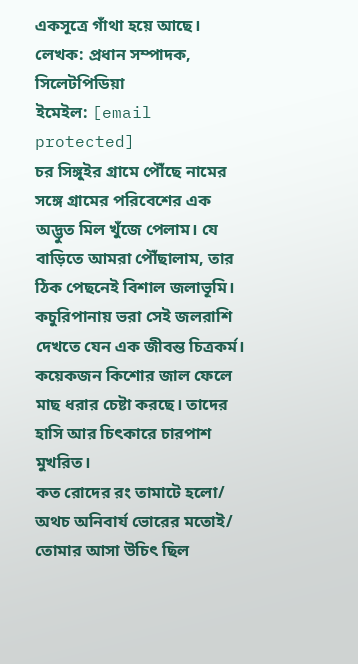একসূত্রে গাঁথা হয়ে আছে।
লেখক: প্রধান সম্পাদক, সিলেটপিডিয়া
ইমেইল: [email protected]
চর সিঙ্গুইর গ্রামে পৌঁছে নামের সঙ্গে গ্রামের পরিবেশের এক অদ্ভুত মিল খুঁজে পেলাম। যে বাড়িতে আমরা পৌঁছালাম, তার ঠিক পেছনেই বিশাল জলাভূমি। কচুরিপানায় ভরা সেই জলরাশি দেখতে যেন এক জীবন্ত চিত্রকর্ম। কয়েকজন কিশোর জাল ফেলে মাছ ধরার চেষ্টা করছে। তাদের হাসি আর চিৎকারে চারপাশ মুখরিত।
কত রোদের রং তামাটে হলো/ অথচ অনিবার্য ভোরের মতোই/ তোমার আসা উচিৎ ছিল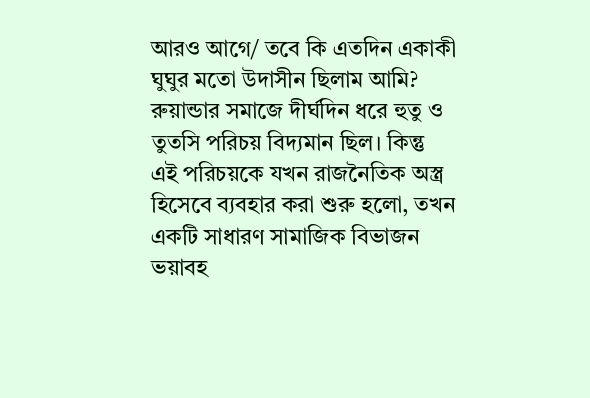আরও আগে/ তবে কি এতদিন একাকী ঘুঘুর মতো উদাসীন ছিলাম আমি?
রুয়ান্ডার সমাজে দীর্ঘদিন ধরে হুতু ও তুতসি পরিচয় বিদ্যমান ছিল। কিন্তু এই পরিচয়কে যখন রাজনৈতিক অস্ত্র হিসেবে ব্যবহার করা শুরু হলো, তখন একটি সাধারণ সামাজিক বিভাজন ভয়াবহ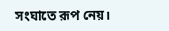সংঘাতে রূপ নেয়।